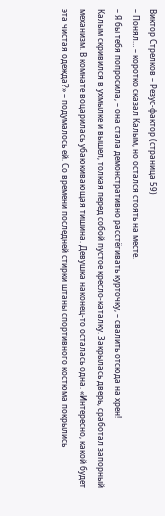Виктор Стрелков – Резус-фактор (страница 59)
– Понял… – коротко сказал Калым, но остался стоять на месте.
– Я бы тебя попросила, – она стала демонстративно расстёгивать курточку, – свалить отсюда на хрен!
Калым скривился в ухмылке и вышел, толкая перед собой пустое кресло-каталку. Закрылась дверь, сработал запорный механизм. В комнате воцарилась убаюкивающая тишина. Девушка наконец-то осталась одна. «Интересно, какой будет эта чистая одежда?» – подумалось ей. Со времени последней стирки штаны спортивного костюма покрылись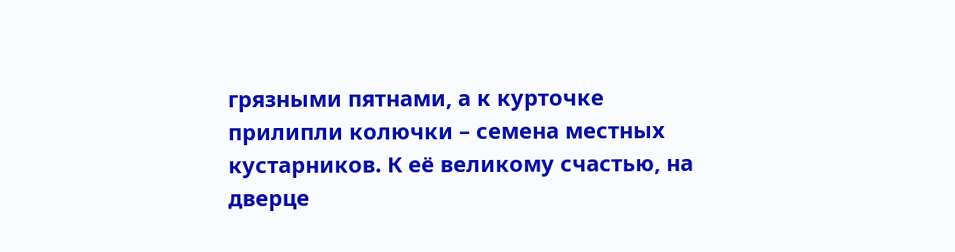грязными пятнами, а к курточке прилипли колючки – семена местных кустарников. К её великому счастью, на дверце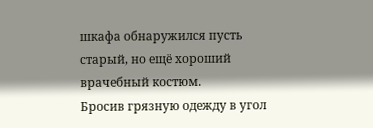шкафа обнаружился пусть старый, но ещё хороший врачебный костюм.
Бросив грязную одежду в угол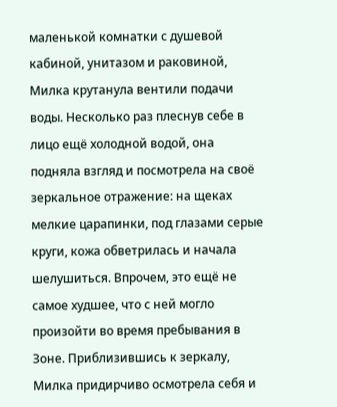маленькой комнатки с душевой кабиной, унитазом и раковиной, Милка крутанула вентили подачи воды. Несколько раз плеснув себе в лицо ещё холодной водой, она подняла взгляд и посмотрела на своё зеркальное отражение: на щеках мелкие царапинки, под глазами серые круги, кожа обветрилась и начала шелушиться. Впрочем, это ещё не самое худшее, что с ней могло произойти во время пребывания в Зоне. Приблизившись к зеркалу, Милка придирчиво осмотрела себя и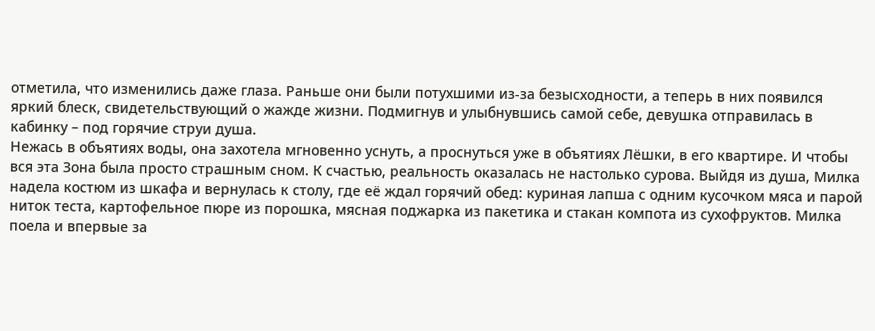отметила, что изменились даже глаза. Раньше они были потухшими из-за безысходности, а теперь в них появился яркий блеск, свидетельствующий о жажде жизни. Подмигнув и улыбнувшись самой себе, девушка отправилась в кабинку – под горячие струи душа.
Нежась в объятиях воды, она захотела мгновенно уснуть, а проснуться уже в объятиях Лёшки, в его квартире. И чтобы вся эта Зона была просто страшным сном. К счастью, реальность оказалась не настолько сурова. Выйдя из душа, Милка надела костюм из шкафа и вернулась к столу, где её ждал горячий обед: куриная лапша с одним кусочком мяса и парой ниток теста, картофельное пюре из порошка, мясная поджарка из пакетика и стакан компота из сухофруктов. Милка поела и впервые за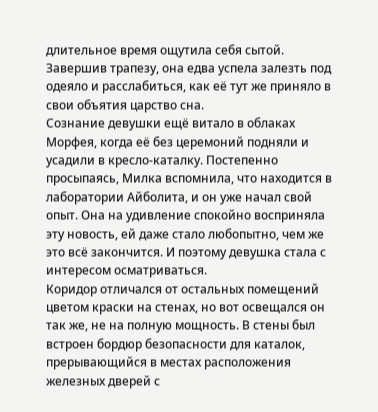длительное время ощутила себя сытой.
Завершив трапезу, она едва успела залезть под одеяло и расслабиться, как её тут же приняло в свои объятия царство сна.
Сознание девушки ещё витало в облаках Морфея, когда её без церемоний подняли и усадили в кресло-каталку. Постепенно просыпаясь, Милка вспомнила, что находится в лаборатории Айболита, и он уже начал свой опыт. Она на удивление спокойно восприняла эту новость, ей даже стало любопытно, чем же это всё закончится. И поэтому девушка стала с интересом осматриваться.
Коридор отличался от остальных помещений цветом краски на стенах, но вот освещался он так же, не на полную мощность. В стены был встроен бордюр безопасности для каталок, прерывающийся в местах расположения железных дверей с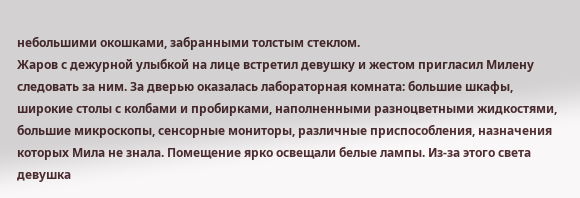небольшими окошками, забранными толстым стеклом.
Жаров с дежурной улыбкой на лице встретил девушку и жестом пригласил Милену следовать за ним. За дверью оказалась лабораторная комната: большие шкафы, широкие столы с колбами и пробирками, наполненными разноцветными жидкостями, большие микроскопы, сенсорные мониторы, различные приспособления, назначения которых Мила не знала. Помещение ярко освещали белые лампы. Из-за этого света девушка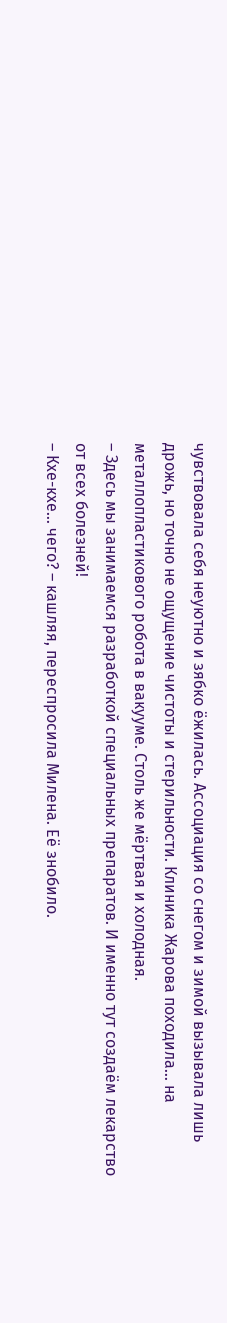чувствовала себя неуютно и зябко ёжилась. Ассоциация со снегом и зимой вызывала лишь дрожь, но точно не ощущение чистоты и стерильности. Клиника Жарова походила… на металлопластикового робота в вакууме. Столь же мёртвая и холодная.
– Здесь мы занимаемся разработкой специальных препаратов. И именно тут создаём лекарство от всех болезней!
– Кхе-кхе… чего? – кашляя, переспросила Милена. Её знобило.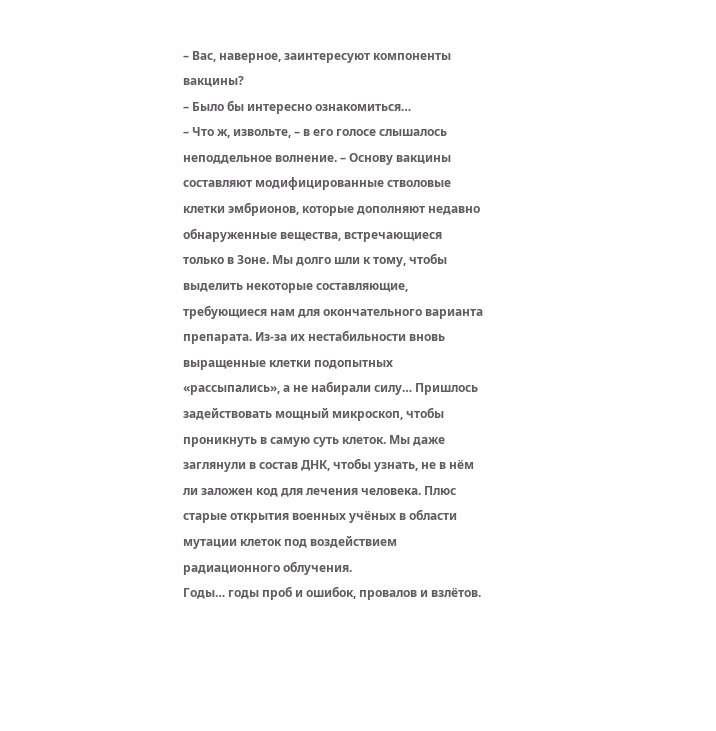– Вас, наверное, заинтересуют компоненты вакцины?
– Было бы интересно ознакомиться…
– Что ж, извольте, – в его голосе слышалось неподдельное волнение. – Основу вакцины составляют модифицированные стволовые клетки эмбрионов, которые дополняют недавно обнаруженные вещества, встречающиеся только в Зоне. Мы долго шли к тому, чтобы выделить некоторые составляющие, требующиеся нам для окончательного варианта препарата. Из-за их нестабильности вновь выращенные клетки подопытных «рассыпались», а не набирали силу… Пришлось задействовать мощный микроскоп, чтобы проникнуть в самую суть клеток. Мы даже заглянули в состав ДНК, чтобы узнать, не в нём ли заложен код для лечения человека. Плюс старые открытия военных учёных в области мутации клеток под воздействием радиационного облучения.
Годы… годы проб и ошибок, провалов и взлётов.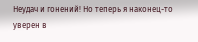Неудач и гонений! Но теперь я наконец-то уверен в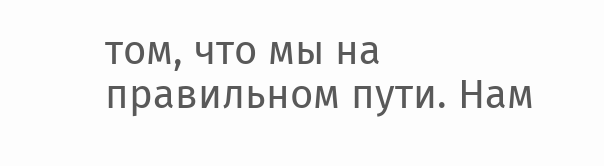том, что мы на правильном пути. Нам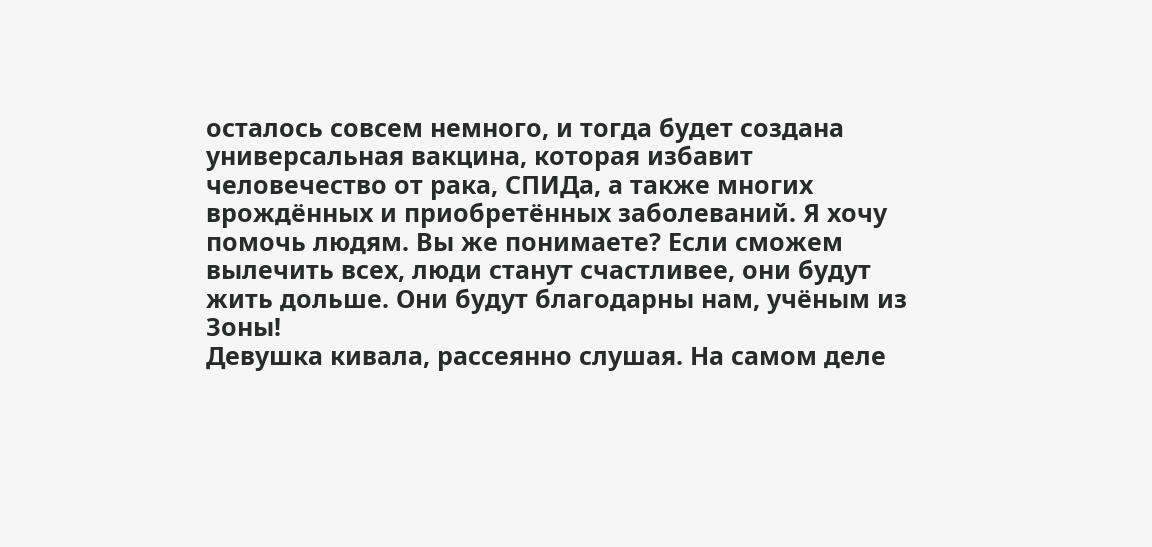осталось совсем немного, и тогда будет создана универсальная вакцина, которая избавит человечество от рака, СПИДа, а также многих врождённых и приобретённых заболеваний. Я хочу помочь людям. Вы же понимаете? Если сможем вылечить всех, люди станут счастливее, они будут жить дольше. Они будут благодарны нам, учёным из Зоны!
Девушка кивала, рассеянно слушая. На самом деле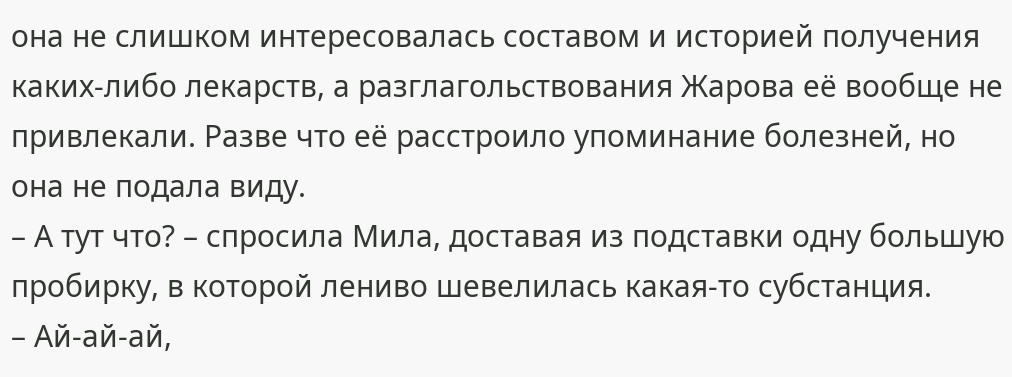она не слишком интересовалась составом и историей получения каких-либо лекарств, а разглагольствования Жарова её вообще не привлекали. Разве что её расстроило упоминание болезней, но она не подала виду.
– А тут что? – спросила Мила, доставая из подставки одну большую пробирку, в которой лениво шевелилась какая-то субстанция.
– Ай-ай-ай,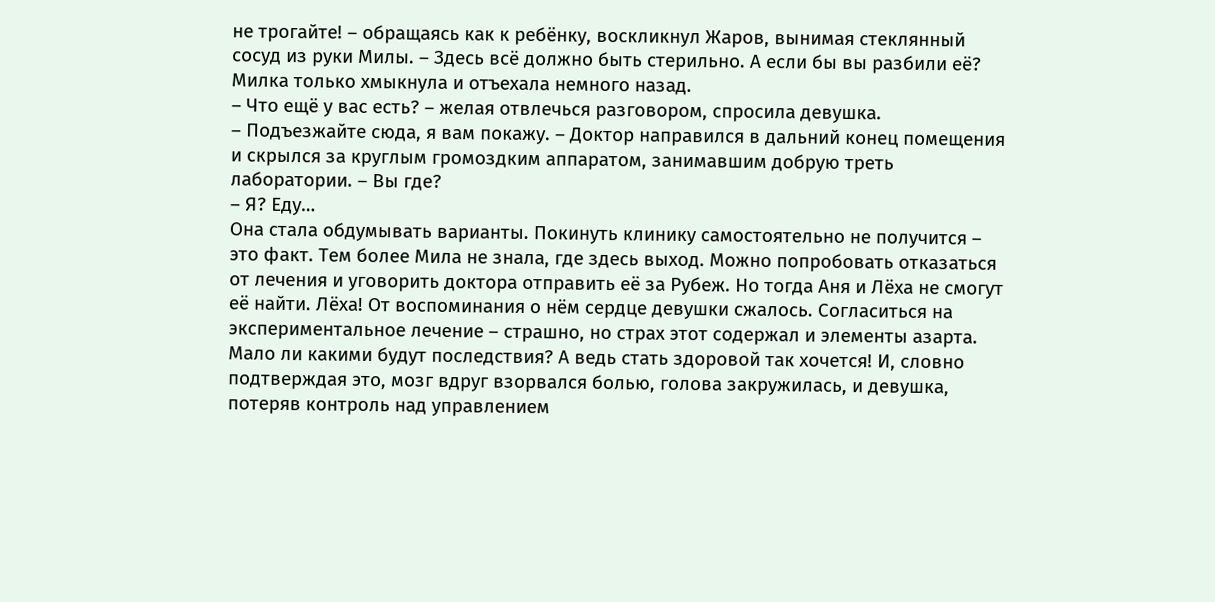не трогайте! – обращаясь как к ребёнку, воскликнул Жаров, вынимая стеклянный сосуд из руки Милы. – Здесь всё должно быть стерильно. А если бы вы разбили её?
Милка только хмыкнула и отъехала немного назад.
– Что ещё у вас есть? – желая отвлечься разговором, спросила девушка.
– Подъезжайте сюда, я вам покажу. – Доктор направился в дальний конец помещения и скрылся за круглым громоздким аппаратом, занимавшим добрую треть лаборатории. – Вы где?
– Я? Еду…
Она стала обдумывать варианты. Покинуть клинику самостоятельно не получится – это факт. Тем более Мила не знала, где здесь выход. Можно попробовать отказаться от лечения и уговорить доктора отправить её за Рубеж. Но тогда Аня и Лёха не смогут её найти. Лёха! От воспоминания о нём сердце девушки сжалось. Согласиться на экспериментальное лечение – страшно, но страх этот содержал и элементы азарта. Мало ли какими будут последствия? А ведь стать здоровой так хочется! И, словно подтверждая это, мозг вдруг взорвался болью, голова закружилась, и девушка, потеряв контроль над управлением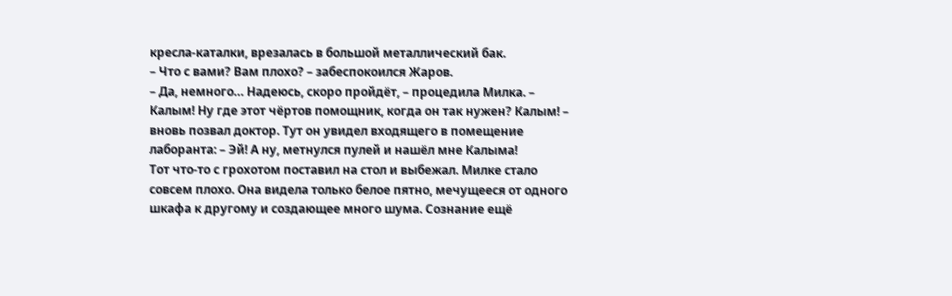кресла-каталки, врезалась в большой металлический бак.
– Что с вами? Вам плохо? – забеспокоился Жаров.
– Да, немного… Надеюсь, скоро пройдёт, – процедила Милка. – Калым! Ну где этот чёртов помощник, когда он так нужен? Калым! – вновь позвал доктор. Тут он увидел входящего в помещение лаборанта: – Эй! А ну, метнулся пулей и нашёл мне Калыма!
Тот что-то с грохотом поставил на стол и выбежал. Милке стало совсем плохо. Она видела только белое пятно, мечущееся от одного шкафа к другому и создающее много шума. Сознание ещё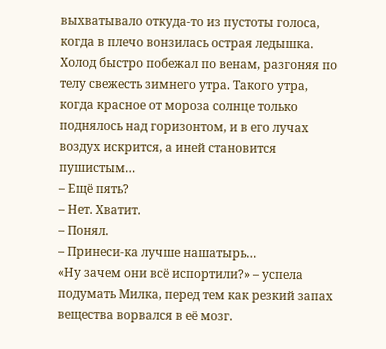выхватывало откуда-то из пустоты голоса, когда в плечо вонзилась острая ледышка. Холод быстро побежал по венам, разгоняя по телу свежесть зимнего утра. Такого утра, когда красное от мороза солнце только поднялось над горизонтом, и в его лучах воздух искрится, а иней становится пушистым…
– Ещё пять?
– Нет. Хватит.
– Понял.
– Принеси-ка лучше нашатырь…
«Ну зачем они всё испортили?» – успела подумать Милка, перед тем как резкий запах вещества ворвался в её мозг.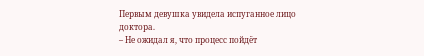Первым девушка увидела испуганное лицо доктора.
– Не ожидал я, что процесс пойдёт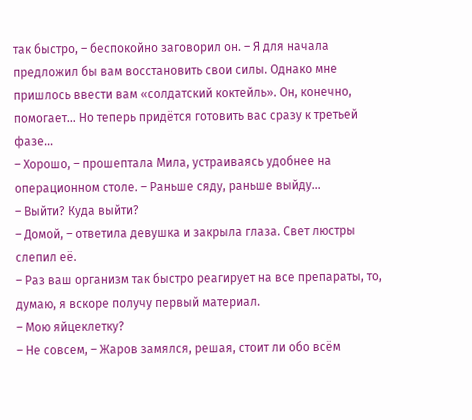так быстро, – беспокойно заговорил он. – Я для начала предложил бы вам восстановить свои силы. Однако мне пришлось ввести вам «солдатский коктейль». Он, конечно, помогает… Но теперь придётся готовить вас сразу к третьей фазе…
– Хорошо, – прошептала Мила, устраиваясь удобнее на операционном столе. – Раньше сяду, раньше выйду…
– Выйти? Куда выйти?
– Домой, – ответила девушка и закрыла глаза. Свет люстры слепил её.
– Раз ваш организм так быстро реагирует на все препараты, то, думаю, я вскоре получу первый материал.
– Мою яйцеклетку?
– Не совсем, – Жаров замялся, решая, стоит ли обо всём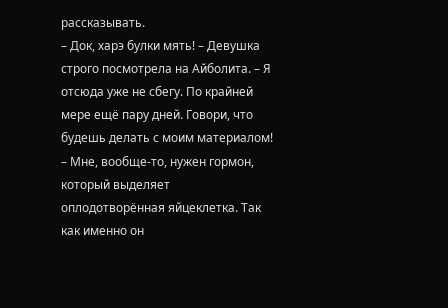рассказывать.
– Док, харэ булки мять! – Девушка строго посмотрела на Айболита. – Я отсюда уже не сбегу. По крайней мере ещё пару дней. Говори, что будешь делать с моим материалом!
– Мне, вообще-то, нужен гормон, который выделяет оплодотворённая яйцеклетка. Так как именно он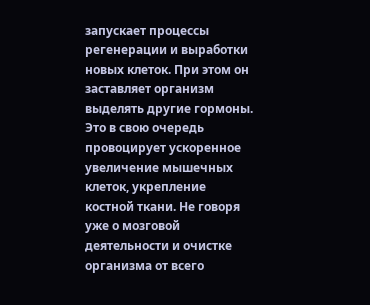запускает процессы регенерации и выработки новых клеток. При этом он заставляет организм выделять другие гормоны. Это в свою очередь провоцирует ускоренное увеличение мышечных клеток, укрепление костной ткани. Не говоря уже о мозговой деятельности и очистке организма от всего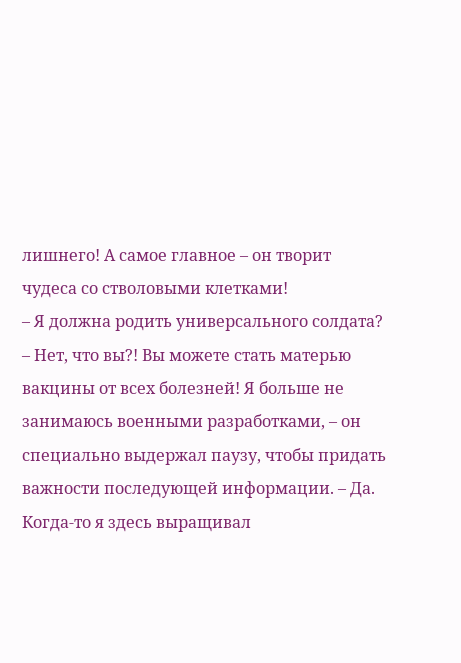лишнего! А самое главное – он творит чудеса со стволовыми клетками!
– Я должна родить универсального солдата?
– Нет, что вы?! Вы можете стать матерью вакцины от всех болезней! Я больше не занимаюсь военными разработками, – он специально выдержал паузу, чтобы придать важности последующей информации. – Да. Когда-то я здесь выращивал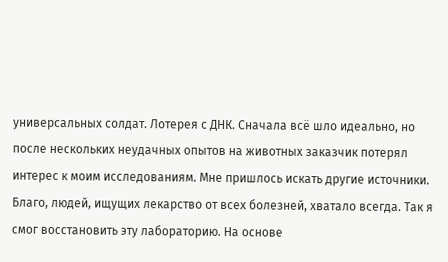универсальных солдат. Лотерея с ДНК. Сначала всё шло идеально, но после нескольких неудачных опытов на животных заказчик потерял интерес к моим исследованиям. Мне пришлось искать другие источники. Благо, людей, ищущих лекарство от всех болезней, хватало всегда. Так я смог восстановить эту лабораторию. На основе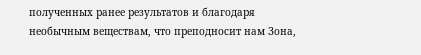полученных ранее результатов и благодаря необычным веществам, что преподносит нам Зона,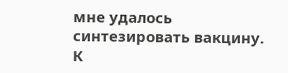мне удалось синтезировать вакцину. К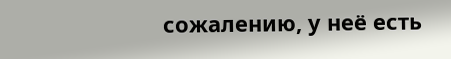сожалению, у неё есть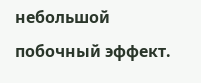небольшой побочный эффект.